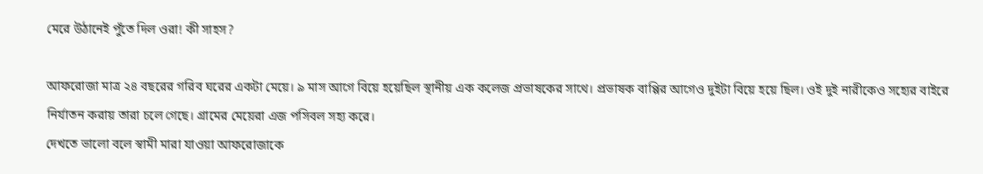মেরে উঠানেই পুঁতে দিল ওরা! কী সাহস?

আফরোজা মাত্র ২৪ বছরের গরিব ঘরের একটা মেয়ে। ৯ মাস আগে বিয়ে হয়েছিল স্থানীয় এক কলেজ প্রভাষকের সাথে। প্রভাষক বাপ্পির আগেও দুইটা বিয়ে হয়ে ছিল। ওই দুই নারীকেও সহ্যের বাইরে নির্যাতন করায় তারা চলে গেছে। গ্রামের মেয়েরা এজ পসিবল সহ্য করে।
দেখতে ভালো বলে স্বামী মারা যাওয়া আফরোজাকে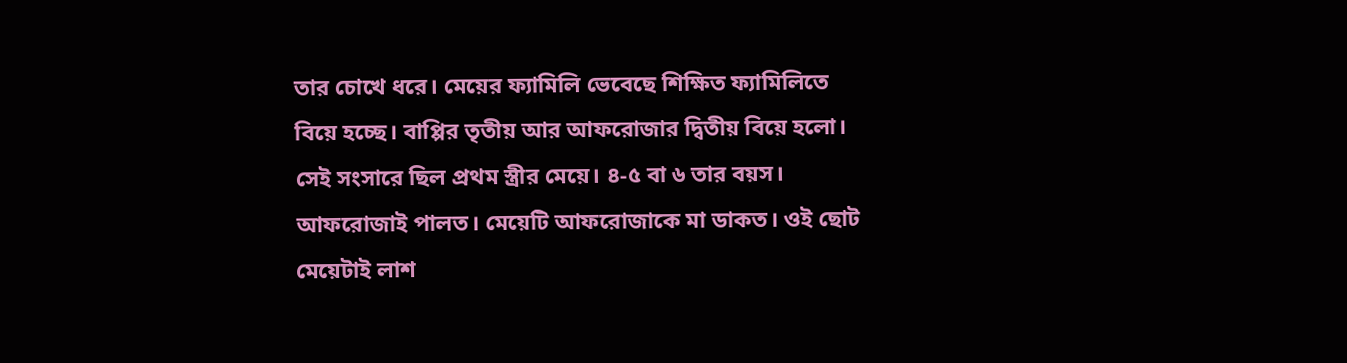তার চোখে ধরে। মেয়ের ফ্যামিলি ভেবেছে শিক্ষিত ফ্যামিলিতে বিয়ে হচ্ছে। বাপ্পির তৃতীয় আর আফরোজার দ্বিতীয় বিয়ে হলো। সেই সংসারে ছিল প্রথম স্ত্রীর মেয়ে। ৪-৫ বা ৬ তার বয়স। আফরোজাই পালত। মেয়েটি আফরোজাকে মা ডাকত। ওই ছোট মেয়েটাই লাশ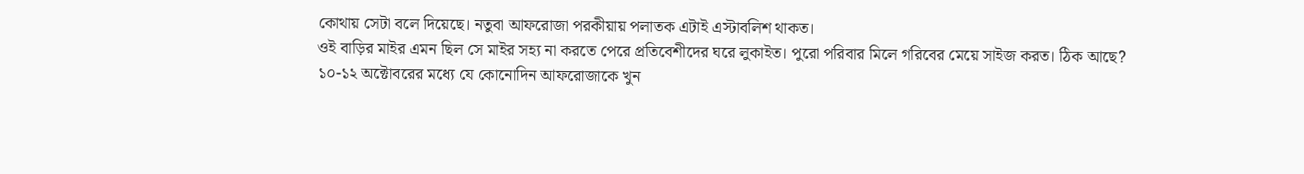কোথায় সেটা বলে দিয়েছে। নতুবা আফরোজা পরকীয়ায় পলাতক এটাই এস্টাবলিশ থাকত।
ওই বাড়ির মাইর এমন ছিল সে মাইর সহ্য না করতে পেরে প্রতিবেশীদের ঘরে লুকাইত। পুরো পরিবার মিলে গরিবের মেয়ে সাইজ করত। ঠিক আছে?
১০-১২ অক্টোবরের মধ্যে যে কোনোদিন আফরোজাকে খুন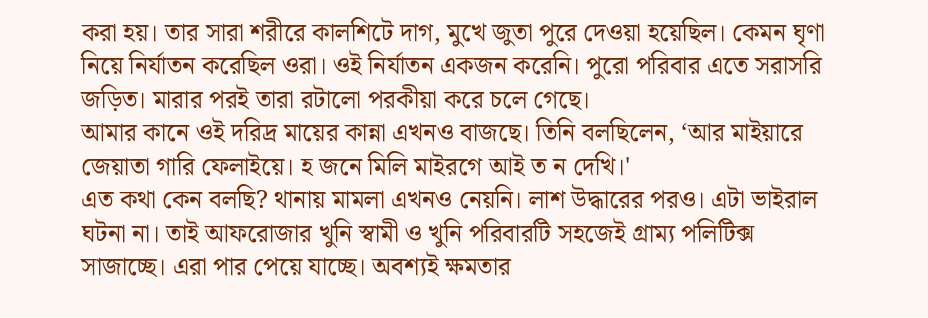করা হয়। তার সারা শরীরে কালশিটে দাগ, মুখে জুতা পুরে দেওয়া হয়েছিল। কেমন ঘৃণা নিয়ে নির্যাতন করেছিল ওরা। ওই নির্যাতন একজন করেনি। পুরো পরিবার এতে সরাসরি জড়িত। মারার পরই তারা রটালো পরকীয়া করে চলে গেছে।
আমার কানে ওই দরিদ্র মায়ের কান্না এখনও বাজছে। তিনি বলছিলেন, ‘আর মাইয়ারে জেয়াতা গারি ফেলাইয়ে। হ জনে মিলি মাইরগে আই ত ন দেখি।'
এত কথা কেন বলছি? থানায় মামলা এখনও নেয়নি। লাশ উদ্ধারের পরও। এটা ভাইরাল ঘটনা না। তাই আফরোজার খুনি স্বামী ও খুনি পরিবারটি সহজেই গ্রাম্য পলিটিক্স সাজাচ্ছে। এরা পার পেয়ে যাচ্ছে। অবশ্যই ক্ষমতার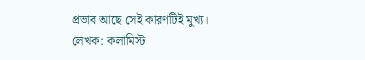প্রভাব আছে সেই কারণটিই মুখ্য।
লেখক: কলামিস্ট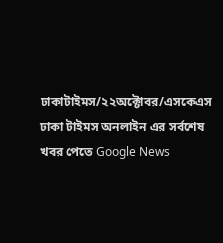ঢাকাটাইমস/২২অক্টোবর/এসকেএস
ঢাকা টাইমস অনলাইন এর সর্বশেষ খবর পেতে Google News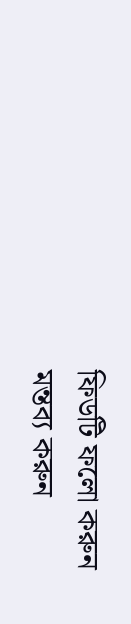ফিডটি ফলো করুন
মন্তব্য করুন